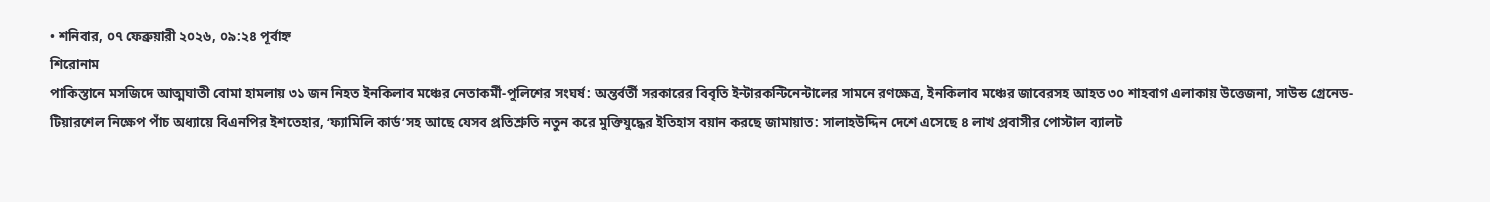• শনিবার, ০৭ ফেব্রুয়ারী ২০২৬, ০৯:২৪ পূর্বাহ্ন
শিরোনাম
পাকিস্তানে মসজিদে আত্মঘাতী বোমা হামলায় ৩১ জন নিহত ইনকিলাব মঞ্চের নেতাকর্মী-পুলিশের সংঘর্ষ: অন্তর্বর্তী সরকারের বিবৃতি ইন্টারকন্টিনেন্টালের সামনে রণক্ষেত্র, ইনকিলাব মঞ্চের জাবেরসহ আহত ৩০ শাহবাগ এলাকায় উত্তেজনা, সাউন্ড গ্রেনেড-টিয়ারশেল নিক্ষেপ পাঁচ অধ্যায়ে বিএনপির ইশতেহার, ‘ফ্যামিলি কার্ড’সহ আছে যেসব প্রতিশ্রুতি নতুন করে মুক্তিযুদ্ধের ইতিহাস বয়ান করছে জামায়াত: সালাহউদ্দিন দেশে এসেছে ৪ লাখ প্রবাসীর পোস্টাল ব্যালট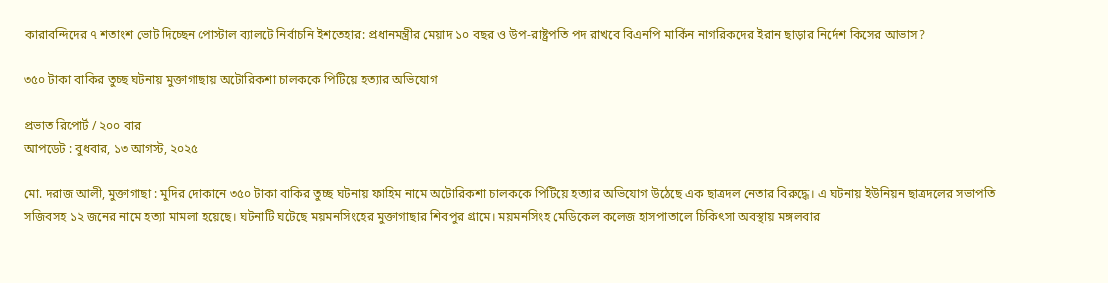কারাবন্দিদের ৭ শতাংশ ভোট দিচ্ছেন পোস্টাল ব্যালটে নির্বাচনি ইশতেহার: প্রধানমন্ত্রীর মেয়াদ ১০ বছর ও উপ-রাষ্ট্রপতি পদ রাখবে বিএনপি মার্কিন নাগরিকদের ইরান ছাড়ার নির্দেশ কিসের আভাস?

৩৫০ টাকা বাকির তুচ্ছ ঘটনায় মুক্তাগাছায় অটোরিকশা চালককে পিটিয়ে হত্যার অভিযোগ

প্রভাত রিপোর্ট / ২০০ বার
আপডেট : বুধবার, ১৩ আগস্ট, ২০২৫

মো. দরাজ আলী, মুক্তাগাছা : মুদির দোকানে ৩৫০ টাকা বাকির তুচ্ছ ঘটনায় ফাহিম নামে অটোরিকশা চালককে পিটিয়ে হত্যার অভিযোগ উঠেছে এক ছাত্রদল নেতার বিরুদ্ধে। এ ঘটনায় ইউনিয়ন ছাত্রদলের সভাপতি সজিবসহ ১২ জনের নামে হত্যা মামলা হয়েছে। ঘটনাটি ঘটেছে ময়মনসিংহের মুক্তাগাছার শিবপুর গ্রামে। ময়মনসিংহ মেডিকেল কলেজ হাসপাতালে চিকিৎসা অবস্থায় মঙ্গলবার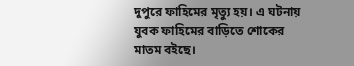দুপুরে ফাহিমের মৃত্যু হয়। এ ঘটনায় যুবক ফাহিমের বাড়িতে শোকের মাতম বইছে।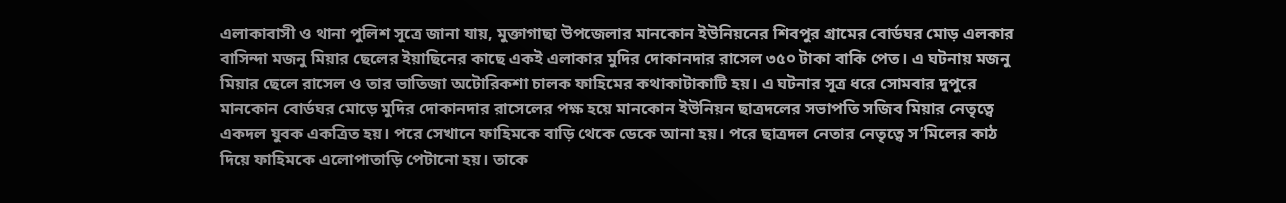এলাকাবাসী ও থানা পুলিশ সূত্রে জানা যায়, মুক্তাগাছা উপজেলার মানকোন ইউনিয়নের শিবপুর গ্রামের বোর্ডঘর মোড় এলকার বাসিন্দা মজনু মিয়ার ছেলের ইয়াছিনের কাছে একই এলাকার মুদির দোকানদার রাসেল ৩৫০ টাকা বাকি পেত। এ ঘটনায় মজনু মিয়ার ছেলে রাসেল ও তার ভাতিজা অটোরিকশা চালক ফাহিমের কথাকাটাকাটি হয়। এ ঘটনার সূত্র ধরে সোমবার দুপুরে মানকোন বোর্ডঘর মোড়ে মুদির দোকানদার রাসেলের পক্ষ হয়ে মানকোন ইউনিয়ন ছাত্রদলের সভাপতি সজিব মিয়ার নেতৃত্বে একদল যুবক একত্রিত হয়। পরে সেখানে ফাহিমকে বাড়ি থেকে ডেকে আনা হয়। পরে ছাত্রদল নেতার নেতৃত্বে স’মিলের কাঠ দিয়ে ফাহিমকে এলোপাতাড়ি পেটানো হয়। তাকে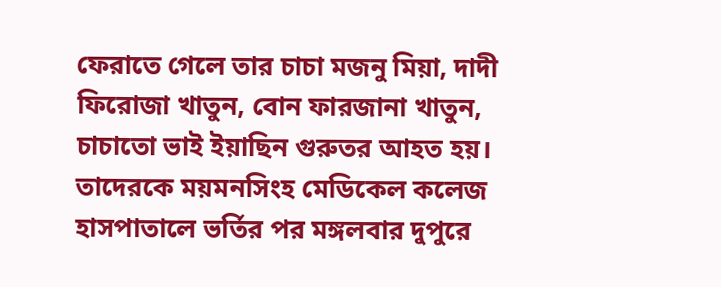ফেরাতে গেলে তার চাচা মজনু মিয়া, দাদী ফিরোজা খাতুন, বোন ফারজানা খাতুন, চাচাতো ভাই ইয়াছিন গুরুতর আহত হয়। তাদেরকে ময়মনসিংহ মেডিকেল কলেজ হাসপাতালে ভর্তির পর মঙ্গলবার দুপুরে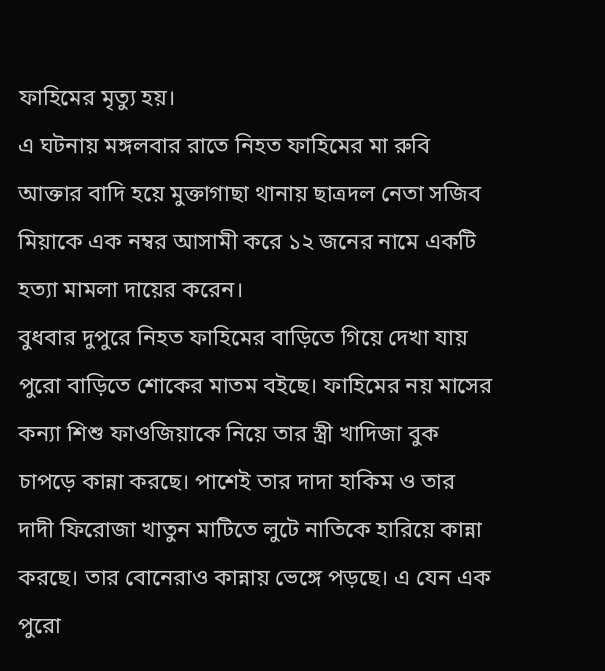ফাহিমের মৃত্যু হয়।
এ ঘটনায় মঙ্গলবার রাতে নিহত ফাহিমের মা রুবি আক্তার বাদি হয়ে মুক্তাগাছা থানায় ছাত্রদল নেতা সজিব মিয়াকে এক নম্বর আসামী করে ১২ জনের নামে একটি হত্যা মামলা দায়ের করেন।
বুধবার দুপুরে নিহত ফাহিমের বাড়িতে গিয়ে দেখা যায় পুরো বাড়িতে শোকের মাতম বইছে। ফাহিমের নয় মাসের কন্যা শিশু ফাওজিয়াকে নিয়ে তার স্ত্রী খাদিজা বুক চাপড়ে কান্না করছে। পাশেই তার দাদা হাকিম ও তার দাদী ফিরোজা খাতুন মাটিতে লুটে নাতিকে হারিয়ে কান্না করছে। তার বোনেরাও কান্নায় ভেঙ্গে পড়ছে। এ যেন এক পুরো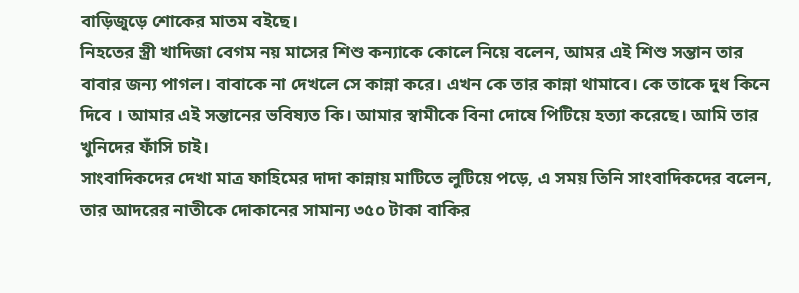বাড়িজুড়ে শোকের মাতম বইছে।
নিহতের স্ত্রী খাদিজা বেগম নয় মাসের শিশু কন্যাকে কোলে নিয়ে বলেন, আমর এই শিশু সন্তান তার বাবার জন্য পাগল। বাবাকে না দেখলে সে কান্না করে। এখন কে তার কান্না থামাবে। কে তাকে দুধ কিনে দিবে । আমার এই সন্তানের ভবিষ্যত কি। আমার স্বামীকে বিনা দোষে পিটিয়ে হত্যা করেছে। আমি তার খুনিদের ফাঁসি চাই।
সাংবাদিকদের দেখা মাত্র ফাহিমের দাদা কান্নায় মাটিতে লুটিয়ে পড়ে, এ সময় তিনি সাংবাদিকদের বলেন, তার আদরের নাতীকে দোকানের সামান্য ৩৫০ টাকা বাকির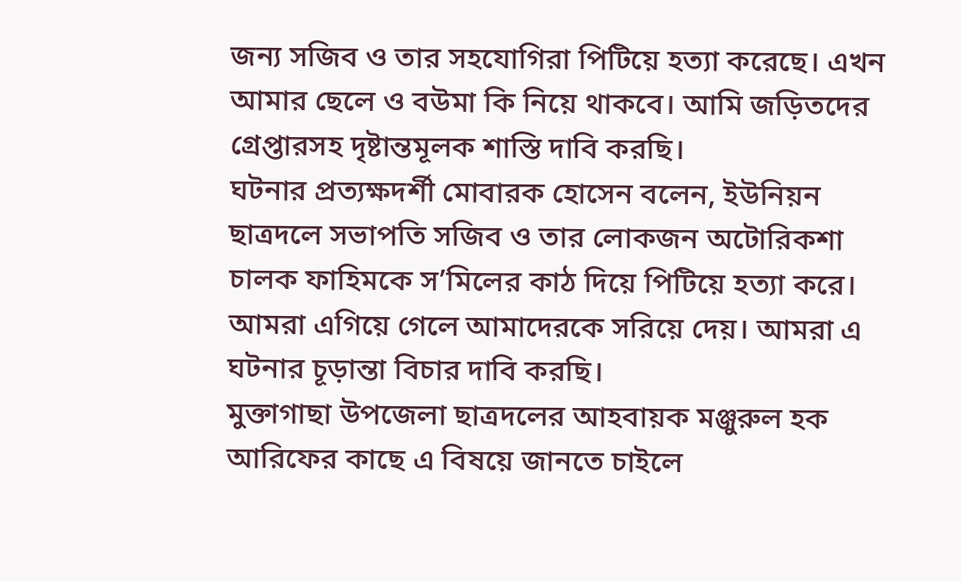জন্য সজিব ও তার সহযোগিরা পিটিয়ে হত্যা করেছে। এখন আমার ছেলে ও বউমা কি নিয়ে থাকবে। আমি জড়িতদের গ্রেপ্তারসহ দৃষ্টান্তমূলক শাস্তি দাবি করছি।
ঘটনার প্রত্যক্ষদর্শী মোবারক হোসেন বলেন, ইউনিয়ন ছাত্রদলে সভাপতি সজিব ও তার লোকজন অটোরিকশা চালক ফাহিমকে স’মিলের কাঠ দিয়ে পিটিয়ে হত্যা করে। আমরা এগিয়ে গেলে আমাদেরকে সরিয়ে দেয়। আমরা এ ঘটনার চূড়ান্তা বিচার দাবি করছি।
মুক্তাগাছা উপজেলা ছাত্রদলের আহবায়ক মঞ্জুরুল হক আরিফের কাছে এ বিষয়ে জানতে চাইলে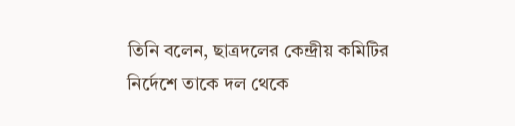তিনি বলেন, ছাত্রদলের কেন্দ্রীয় কমিটির নির্দেশে তাকে দল থেকে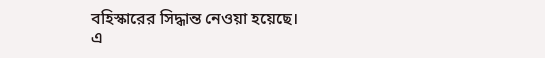বহিস্কারের সিদ্ধান্ত নেওয়া হয়েছে।
এ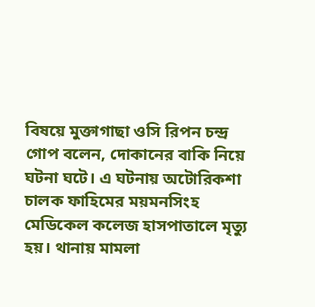বিষয়ে মুক্তাগাছা ওসি রিপন চন্দ্র গোপ বলেন, দোকানের বাকি নিয়ে ঘটনা ঘটে। এ ঘটনায় অটোরিকশা চালক ফাহিমের ময়মনসিংহ মেডিকেল কলেজ হাসপাতালে মৃত্যু হয়। থানায় মামলা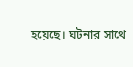হয়েছে। ঘটনার সাথে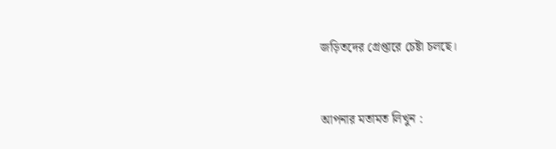জড়িতদের গ্রেপ্তারে চেষ্টা চলছে।


আপনার মতামত লিখুন :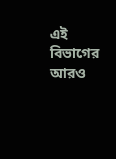এই বিভাগের আরও